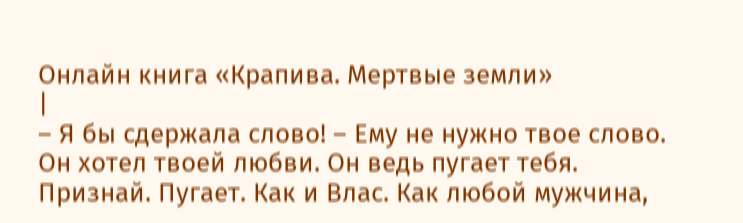Онлайн книга «Крапива. Мертвые земли»
|
– Я бы сдержала слово! – Ему не нужно твое слово. Он хотел твоей любви. Он ведь пугает тебя. Признай. Пугает. Как и Влас. Как любой мужчина,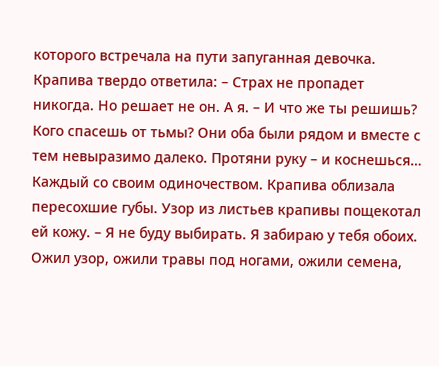которого встречала на пути запуганная девочка. Крапива твердо ответила: – Страх не пропадет никогда. Но решает не он. А я. – И что же ты решишь? Кого спасешь от тьмы? Они оба были рядом и вместе с тем невыразимо далеко. Протяни руку – и коснешься… Каждый со своим одиночеством. Крапива облизала пересохшие губы. Узор из листьев крапивы пощекотал ей кожу. – Я не буду выбирать. Я забираю у тебя обоих. Ожил узор, ожили травы под ногами, ожили семена,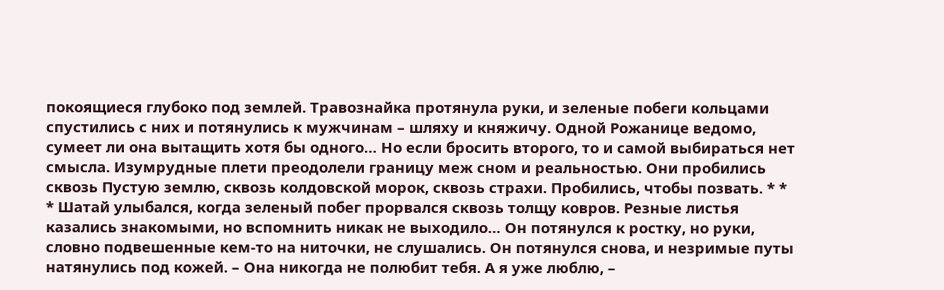покоящиеся глубоко под землей. Травознайка протянула руки, и зеленые побеги кольцами спустились с них и потянулись к мужчинам – шляху и княжичу. Одной Рожанице ведомо, сумеет ли она вытащить хотя бы одного… Но если бросить второго, то и самой выбираться нет смысла. Изумрудные плети преодолели границу меж сном и реальностью. Они пробились сквозь Пустую землю, сквозь колдовской морок, сквозь страхи. Пробились, чтобы позвать. * * * Шатай улыбался, когда зеленый побег прорвался сквозь толщу ковров. Резные листья казались знакомыми, но вспомнить никак не выходило… Он потянулся к ростку, но руки, словно подвешенные кем-то на ниточки, не слушались. Он потянулся снова, и незримые путы натянулись под кожей. – Она никогда не полюбит тебя. А я уже люблю, –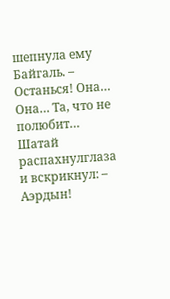шепнула ему Байгаль. – Останься! Она… Она… Та, что не полюбит… Шатай распахнулглаза и вскрикнул: – Аэрдын!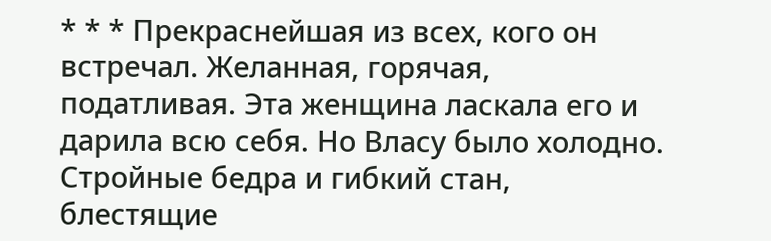* * * Прекраснейшая из всех, кого он встречал. Желанная, горячая, податливая. Эта женщина ласкала его и дарила всю себя. Но Власу было холодно. Стройные бедра и гибкий стан, блестящие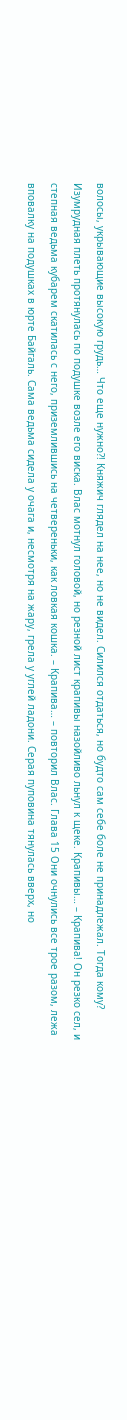волосы, укрывающие высокую грудь… Что еще нужно?! Княжич глядел на нее, но не видел. Силился отдаться, но будто сам себе боле не принадлежал. Тогда кому? Изумрудная плеть протянулась по подушке возле его виска. Влас мотнул головой, но резной лист крапивы назойливо льнул к щеке. Крапивы… – Крапива! Он резко сел, и степная ведьма кубарем скатилась с него, приземлившись на четвереньки, как ловкая кошка. – Крапива… – повторил Влас. Глава 15 Они очнулись все трое разом, лежа вповалку на подушках в юрте Байгаль. Сама ведьма сидела у очага и, несмотря на жару, грела у углей ладони. Серая пуповина тянулась вверх, но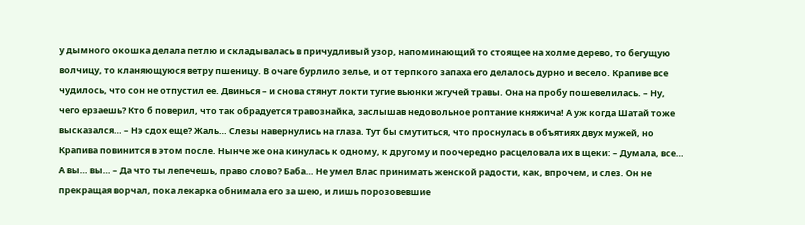у дымного окошка делала петлю и складывалась в причудливый узор, напоминающий то стоящее на холме дерево, то бегущую волчицу, то кланяющуюся ветру пшеницу. В очаге бурлило зелье, и от терпкого запаха его делалось дурно и весело. Крапиве все чудилось, что сон не отпустил ее. Двинься – и снова стянут локти тугие вьюнки жгучей травы. Она на пробу пошевелилась. – Ну, чего ерзаешь? Кто б поверил, что так обрадуется травознайка, заслышав недовольное роптание княжича! А уж когда Шатай тоже высказался… – Нэ сдох еще? Жаль… Слезы навернулись на глаза. Тут бы смутиться, что проснулась в объятиях двух мужей, но Крапива повинится в этом после. Нынче же она кинулась к одному, к другому и поочередно расцеловала их в щеки: – Думала, все… А вы… вы… – Да что ты лепечешь, право слово? Баба… Не умел Влас принимать женской радости, как, впрочем, и слез. Он не прекращая ворчал, пока лекарка обнимала его за шею, и лишь порозовевшие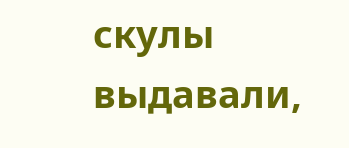скулы выдавали,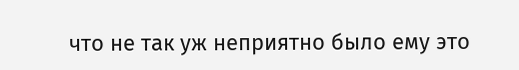что не так уж неприятно было ему это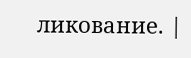ликование. |